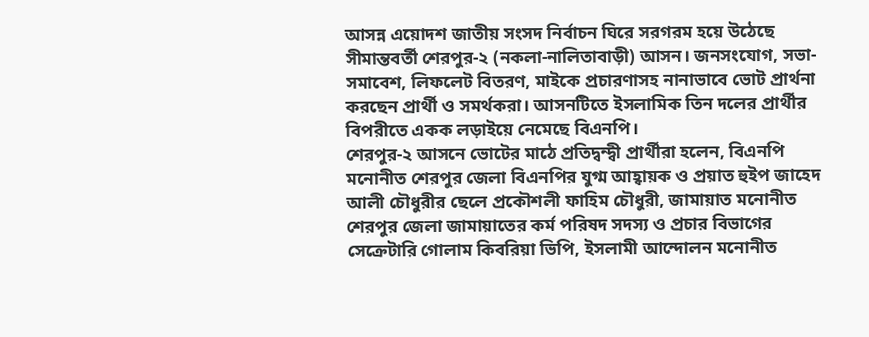আসন্ন এয়োদশ জাতীয় সংসদ নির্বাচন ঘিরে সরগরম হয়ে উঠেছে সীমান্তবর্তী শেরপুর-২ (নকলা-নালিতাবাড়ী) আসন। জনসংযোগ, সভা-সমাবেশ, লিফলেট বিতরণ, মাইকে প্রচারণাসহ নানাভাবে ভোট প্রার্থনা করছেন প্রার্থী ও সমর্থকরা। আসনটিতে ইসলামিক তিন দলের প্রার্থীর বিপরীতে একক লড়াইয়ে নেমেছে বিএনপি।
শেরপুর-২ আসনে ভোটের মাঠে প্রতিদ্বন্দ্বী প্রার্থীরা হলেন, বিএনপি মনোনীত শেরপুর জেলা বিএনপির যুগ্ম আহ্বায়ক ও প্রয়াত হুইপ জাহেদ আলী চৌধুরীর ছেলে প্রকৌশলী ফাহিম চৌধুরী, জামায়াত মনোনীত শেরপুর জেলা জামায়াতের কর্ম পরিষদ সদস্য ও প্রচার বিভাগের সেক্রেটারি গোলাম কিবরিয়া ভিপি, ইসলামী আন্দোলন মনোনীত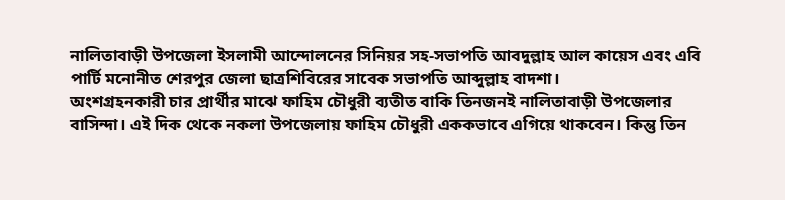নালিতাবাড়ী উপজেলা ইসলামী আন্দোলনের সিনিয়র সহ-সভাপতি আবদুল্লাহ আল কায়েস এবং এবি পার্টি মনোনীত শেরপুর জেলা ছাত্রশিবিরের সাবেক সভাপতি আব্দুল্লাহ বাদশা।
অংশগ্রহনকারী চার প্রার্থীর মাঝে ফাহিম চৌধুরী ব্যতীত বাকি তিনজনই নালিতাবাড়ী উপজেলার বাসিন্দা। এই দিক থেকে নকলা উপজেলায় ফাহিম চৌধুরী এককভাবে এগিয়ে থাকবেন। কিন্তু তিন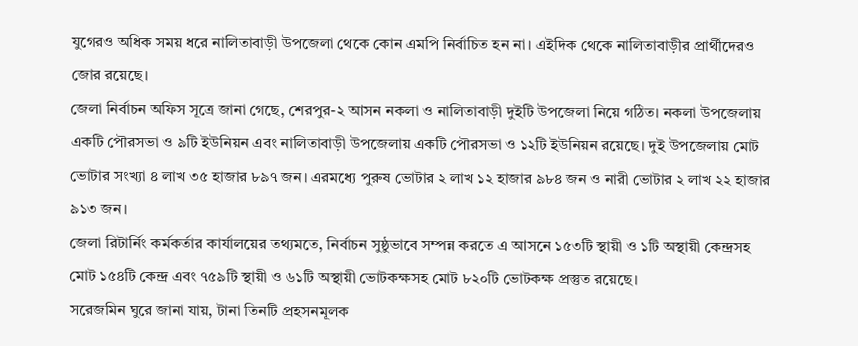যুগেরও অধিক সময় ধরে নালিতাবাড়ী উপজেলা থেকে কোন এমপি নির্বাচিত হন না। এইদিক থেকে নালিতাবাড়ীর প্রার্থীদেরও জোর রয়েছে।
জেলা নির্বাচন অফিস সূত্রে জানা গেছে, শেরপুর-২ আসন নকলা ও নালিতাবাড়ী দুইটি উপজেলা নিয়ে গঠিত। নকলা উপজেলায় একটি পৌরসভা ও ৯টি ইউনিয়ন এবং নালিতাবাড়ী উপজেলায় একটি পৌরসভা ও ১২টি ইউনিয়ন রয়েছে। দুই উপজেলায় মোট ভোটার সংখ্যা ৪ লাখ ৩৫ হাজার ৮৯৭ জন। এরমধ্যে পুরুষ ভোটার ২ লাখ ১২ হাজার ৯৮৪ জন ও নারী ভোটার ২ লাখ ২২ হাজার ৯১৩ জন।
জেলা রিটার্নিং কর্মকর্তার কার্যালয়ের তথ্যমতে, নির্বাচন সুষ্ঠুভাবে সম্পন্ন করতে এ আসনে ১৫৩টি স্থায়ী ও ১টি অস্থায়ী কেন্দ্রসহ মোট ১৫৪টি কেন্দ্র এবং ৭৫৯টি স্থায়ী ও ৬১টি অস্থায়ী ভোটকক্ষসহ মোট ৮২০টি ভোটকক্ষ প্রস্তুত রয়েছে।
সরেজমিন ঘুরে জানা যায়, টানা তিনটি প্রহসনমূলক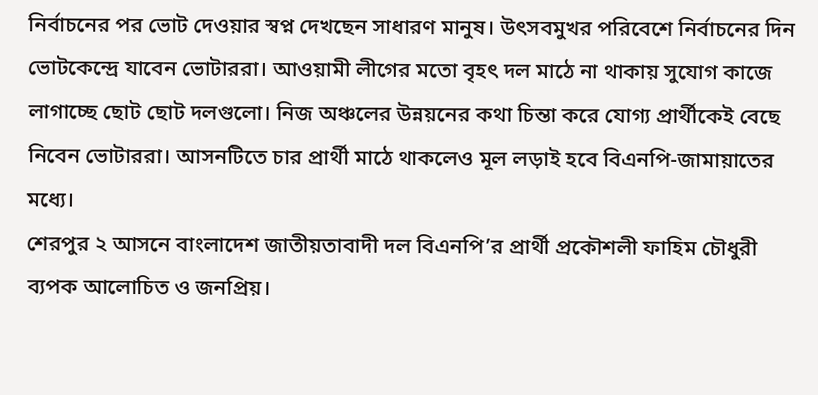নির্বাচনের পর ভোট দেওয়ার স্বপ্ন দেখছেন সাধারণ মানুষ। উৎসবমুখর পরিবেশে নির্বাচনের দিন ভোটকেন্দ্রে যাবেন ভোটাররা। আওয়ামী লীগের মতো বৃহৎ দল মাঠে না থাকায় সুযোগ কাজে লাগাচ্ছে ছোট ছোট দলগুলো। নিজ অঞ্চলের উন্নয়নের কথা চিন্তা করে যোগ্য প্রার্থীকেই বেছে নিবেন ভোটাররা। আসনটিতে চার প্রার্থী মাঠে থাকলেও মূল লড়াই হবে বিএনপি-জামায়াতের মধ্যে।
শেরপুর ২ আসনে বাংলাদেশ জাতীয়তাবাদী দল বিএনপি’র প্রার্থী প্রকৌশলী ফাহিম চৌধুরী ব্যপক আলোচিত ও জনপ্রিয়।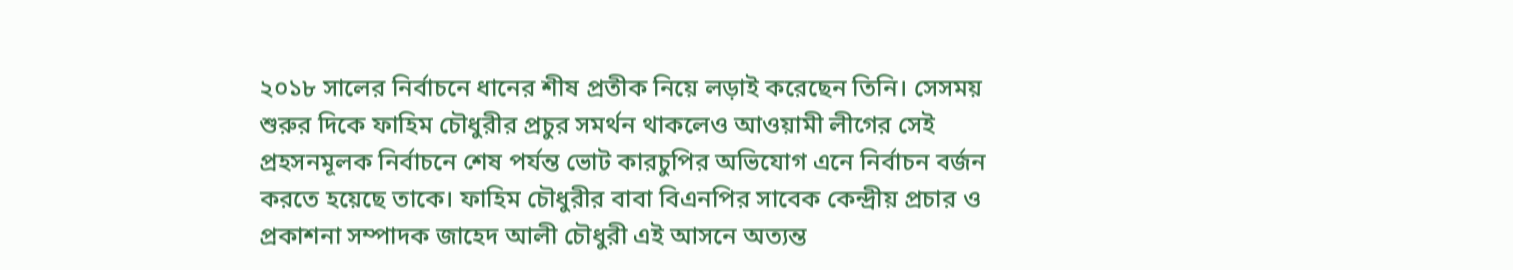২০১৮ সালের নির্বাচনে ধানের শীষ প্রতীক নিয়ে লড়াই করেছেন তিনি। সেসময় শুরুর দিকে ফাহিম চৌধুরীর প্রচুর সমর্থন থাকলেও আওয়ামী লীগের সেই প্রহসনমূলক নির্বাচনে শেষ পর্যন্ত ভোট কারচুপির অভিযোগ এনে নির্বাচন বর্জন করতে হয়েছে তাকে। ফাহিম চৌধুরীর বাবা বিএনপির সাবেক কেন্দ্রীয় প্রচার ও প্রকাশনা সম্পাদক জাহেদ আলী চৌধুরী এই আসনে অত্যন্ত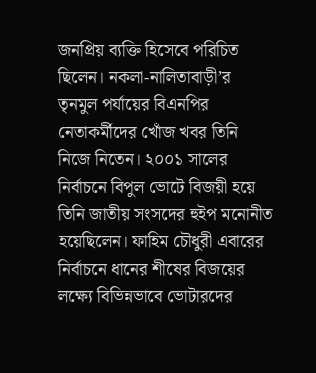জনপ্রিয় ব্যক্তি হিসেবে পরিচিত ছিলেন। নকলা-নালিতাবাড়ী’র তৃনমুল পর্যায়ের বিএনপির নেতাকর্মীদের খোঁজ খবর তিনি নিজে নিতেন। ২০০১ সালের নির্বাচনে বিপুল ভোটে বিজয়ী হয়ে তিনি জাতীয় সংসদের হুইপ মনোনীত হয়েছিলেন। ফাহিম চৌধুরী এবারের নির্বাচনে ধানের শীষের বিজয়ের লক্ষ্যে বিভিন্নভাবে ভোটারদের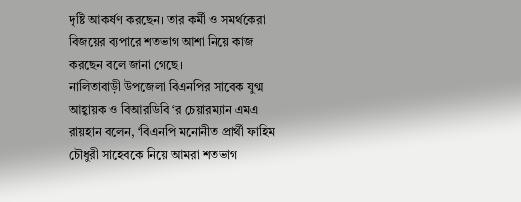দৃষ্টি আকর্ষণ করছেন। তার কর্মী ও সমর্থকেরা বিজয়ের ব্যপারে শতভাগ আশা নিয়ে কাজ করছেন বলে জানা গেছে।
নালিতাবাড়ী উপজেলা বিএনপির সাবেক যুগ্ম আহ্বায়ক ও বিআরডিবি ‘র চেয়ারম্যান এমএ রায়হান বলেন, ‘বিএনপি মনোনীত প্রার্থী ফাহিম চৌধুরী সাহেবকে নিয়ে আমরা শতভাগ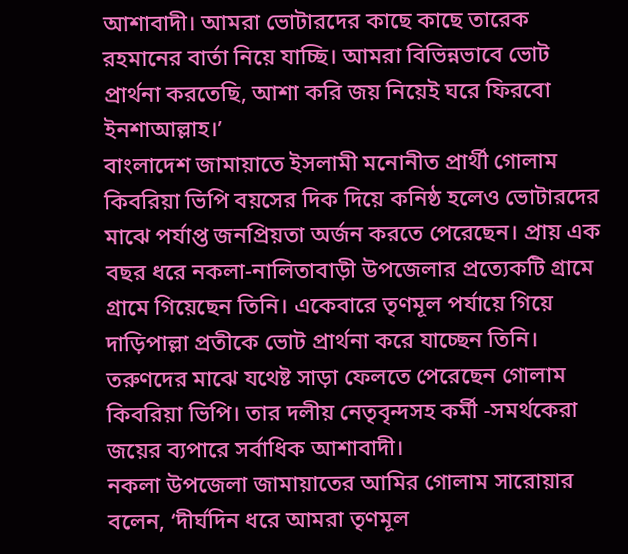আশাবাদী। আমরা ভোটারদের কাছে কাছে তারেক রহমানের বার্তা নিয়ে যাচ্ছি। আমরা বিভিন্নভাবে ভোট প্রার্থনা করতেছি, আশা করি জয় নিয়েই ঘরে ফিরবো ইনশাআল্লাহ।’
বাংলাদেশ জামায়াতে ইসলামী মনোনীত প্রার্থী গোলাম কিবরিয়া ভিপি বয়সের দিক দিয়ে কনিষ্ঠ হলেও ভোটারদের মাঝে পর্যাপ্ত জনপ্রিয়তা অর্জন করতে পেরেছেন। প্রায় এক বছর ধরে নকলা-নালিতাবাড়ী উপজেলার প্রত্যেকটি গ্রামে গ্রামে গিয়েছেন তিনি। একেবারে তৃণমূল পর্যায়ে গিয়ে দাড়িপাল্লা প্রতীকে ভোট প্রার্থনা করে যাচ্ছেন তিনি। তরুণদের মাঝে যথেষ্ট সাড়া ফেলতে পেরেছেন গোলাম কিবরিয়া ভিপি। তার দলীয় নেতৃবৃন্দসহ কর্মী -সমর্থকেরা জয়ের ব্যপারে সর্বাধিক আশাবাদী।
নকলা উপজেলা জামায়াতের আমির গোলাম সারোয়ার বলেন, ‘দীর্ঘদিন ধরে আমরা তৃণমূল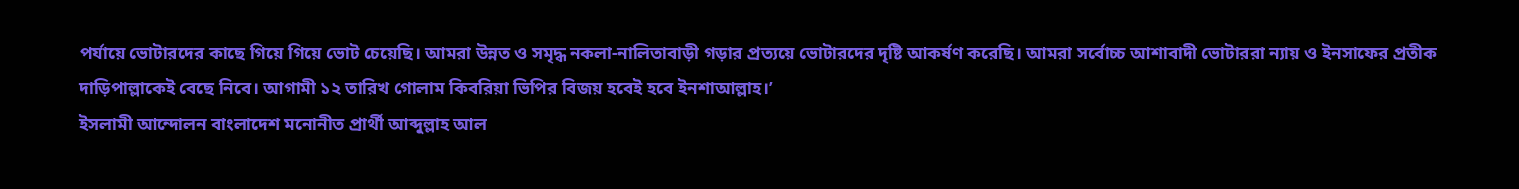পর্যায়ে ভোটারদের কাছে গিয়ে গিয়ে ভোট চেয়েছি। আমরা উন্নত ও সমৃদ্ধ নকলা-নালিতাবাড়ী গড়ার প্রত্যয়ে ভোটারদের দৃষ্টি আকর্ষণ করেছি। আমরা সর্বোচ্চ আশাবাদী ভোটাররা ন্যায় ও ইনসাফের প্রতীক দাড়িপাল্লাকেই বেছে নিবে। আগামী ১২ তারিখ গোলাম কিবরিয়া ভিপির বিজয় হবেই হবে ইনশাআল্লাহ।’
ইসলামী আন্দোলন বাংলাদেশ মনোনীত প্রার্থী আব্দুল্লাহ আল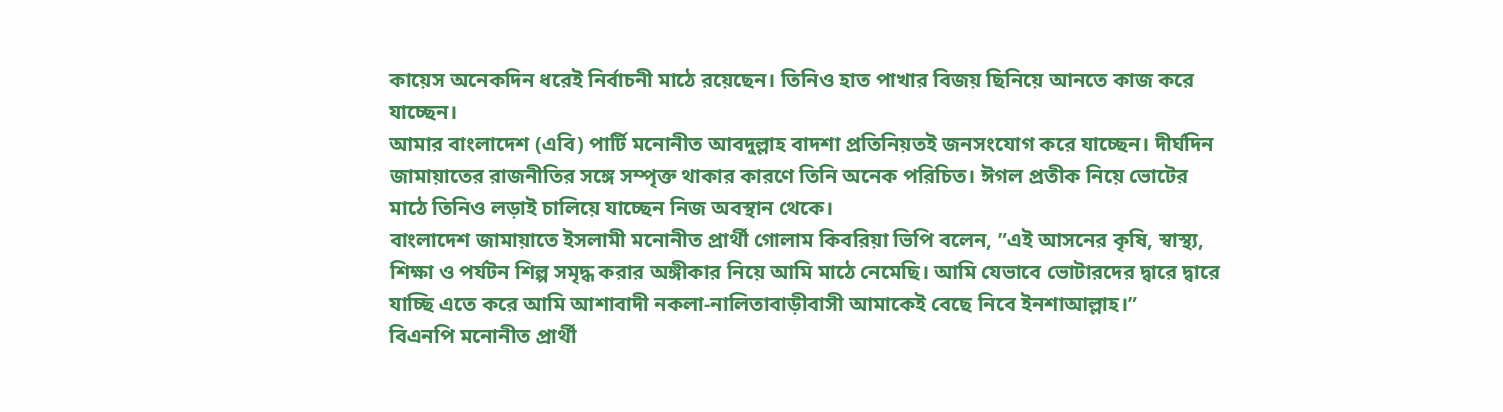কায়েস অনেকদিন ধরেই নির্বাচনী মাঠে রয়েছেন। তিনিও হাত পাখার বিজয় ছিনিয়ে আনতে কাজ করে যাচ্ছেন।
আমার বাংলাদেশ (এবি) পার্টি মনোনীত আবদুল্লাহ বাদশা প্রতিনিয়তই জনসংযোগ করে যাচ্ছেন। দীর্ঘদিন জামায়াতের রাজনীতির সঙ্গে সম্পৃক্ত থাকার কারণে তিনি অনেক পরিচিত। ঈগল প্রতীক নিয়ে ভোটের মাঠে তিনিও লড়াই চালিয়ে যাচ্ছেন নিজ অবস্থান থেকে।
বাংলাদেশ জামায়াতে ইসলামী মনোনীত প্রার্থী গোলাম কিবরিয়া ভিপি বলেন, ”এই আসনের কৃষি, স্বাস্থ্য, শিক্ষা ও পর্যটন শিল্প সমৃদ্ধ করার অঙ্গীকার নিয়ে আমি মাঠে নেমেছি। আমি যেভাবে ভোটারদের দ্বারে দ্বারে যাচ্ছি এতে করে আমি আশাবাদী নকলা-নালিতাবাড়ীবাসী আমাকেই বেছে নিবে ইনশাআল্লাহ।”
বিএনপি মনোনীত প্রার্থী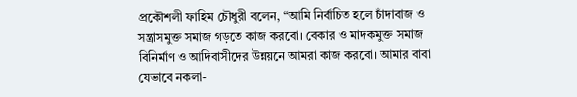প্রকৌশলী ফাহিম চৌধুরী বলেন, “আমি নির্বাচিত হলে চাঁদাবাজ ও সন্ত্রাসমুক্ত সমাজ গড়তে কাজ করবো। বেকার ও মাদকমুক্ত সমাজ বিনির্মাণ ও আদিবাসীদের উন্নয়নে আমরা কাজ করবো। আমার বাবা যেভাবে নকলা-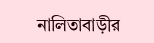নালিতাবাড়ীর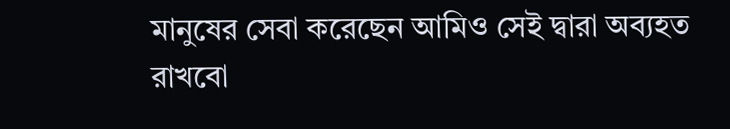মানুষের সেবা করেছেন আমিও সেই দ্বারা অব্যহত রাখবো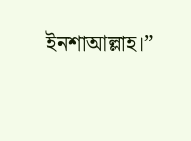ইনশাআল্লাহ।”